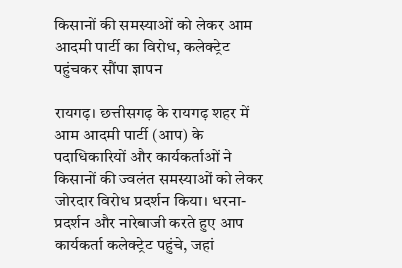किसानों की समस्याओं को लेकर आम आदमी पार्टी का विरोध, कलेक्ट्रेट पहुंचकर सौंपा ज्ञापन

रायगढ़। छत्तीसगढ़ के रायगढ़ शहर में आम आदमी पार्टी (आप) के पदाधिकारियों और कार्यकर्ताओं ने किसानों की ज्वलंत समस्याओं को लेकर जोरदार विरोध प्रदर्शन किया। धरना-प्रदर्शन और नारेबाजी करते हुए आप कार्यकर्ता कलेक्ट्रेट पहुंचे, जहां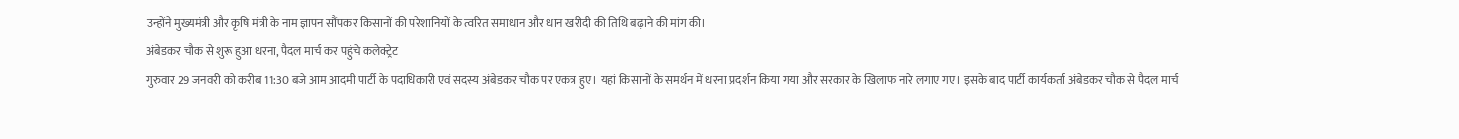उन्होंने मुख्यमंत्री और कृषि मंत्री के नाम ज्ञापन सौंपकर किसानों की परेशानियों के त्वरित समाधान और धान खरीदी की तिथि बढ़ाने की मांग की।
अंबेडकर चौक से शुरू हुआ धरना, पैदल मार्च कर पहुंचे कलेक्ट्रेट
गुरुवार 29 जनवरी को करीब 11:30 बजे आम आदमी पार्टी के पदाधिकारी एवं सदस्य अंबेडकर चौक पर एकत्र हुए। यहां किसानों के समर्थन में धरना प्रदर्शन किया गया और सरकार के खिलाफ नारे लगाए गए। इसके बाद पार्टी कार्यकर्ता अंबेडकर चौक से पैदल मार्च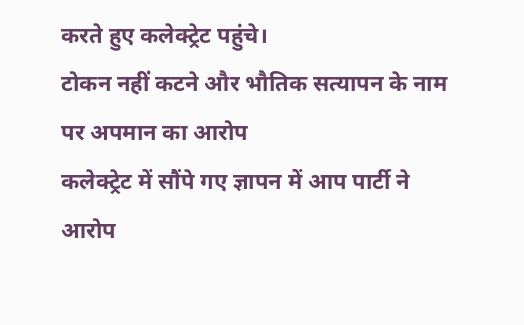करते हुए कलेक्ट्रेट पहुंचे।
टोकन नहीं कटने और भौतिक सत्यापन के नाम पर अपमान का आरोप
कलेक्ट्रेट में सौंपे गए ज्ञापन में आप पार्टी ने आरोप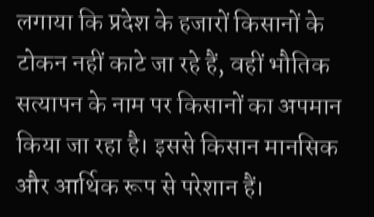लगाया कि प्रदेश के हजारों किसानों के टोकन नहीं काटे जा रहे हैं, वहीं भौतिक सत्यापन के नाम पर किसानों का अपमान किया जा रहा है। इससे किसान मानसिक और आर्थिक रूप से परेशान हैं।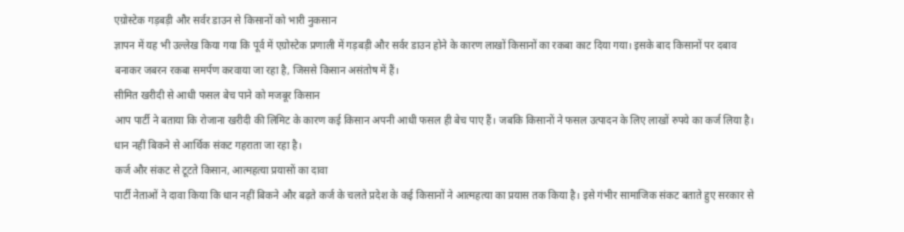एग्रोस्टेक गड़बड़ी और सर्वर डाउन से किसानों को भारी नुकसान
ज्ञापन में यह भी उल्लेख किया गया कि पूर्व में एग्रोस्टेक प्रणाली में गड़बड़ी और सर्वर डाउन होने के कारण लाखों किसानों का रकबा काट दिया गया। इसके बाद किसानों पर दबाव बनाकर जबरन रकबा समर्पण करवाया जा रहा है, जिससे किसान असंतोष में हैं।
सीमित खरीदी से आधी फसल बेच पाने को मजबूर किसान
आप पार्टी ने बताया कि रोजाना खरीदी की लिमिट के कारण कई किसान अपनी आधी फसल ही बेच पाए हैं। जबकि किसानों ने फसल उत्पादन के लिए लाखों रुपये का कर्ज लिया है। धान नहीं बिकने से आर्थिक संकट गहराता जा रहा है।
कर्ज और संकट से टूटते किसान, आत्महत्या प्रयासों का दावा
पार्टी नेताओं ने दावा किया कि धान नहीं बिकने और बढ़ते कर्ज के चलते प्रदेश के कई किसानों ने आत्महत्या का प्रयास तक किया है। इसे गंभीर सामाजिक संकट बताते हुए सरकार से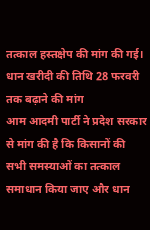तत्काल हस्तक्षेप की मांग की गई।
धान खरीदी की तिथि 28 फरवरी तक बढ़ाने की मांग
आम आदमी पार्टी ने प्रदेश सरकार से मांग की है कि किसानों की सभी समस्याओं का तत्काल समाधान किया जाए और धान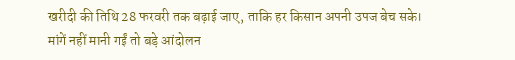खरीदी की तिथि 28 फरवरी तक बढ़ाई जाए, ताकि हर किसान अपनी उपज बेच सके।
मांगें नहीं मानी गईं तो बड़े आंदोलन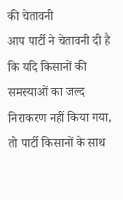की चेतावनी
आप पार्टी ने चेतावनी दी है कि यदि किसानों की समस्याओं का जल्द निराकरण नहीं किया गया, तो पार्टी किसानों के साथ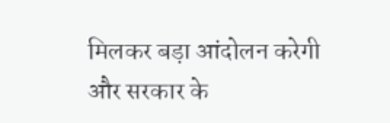मिलकर बड़ा आंदोलन करेगी और सरकार के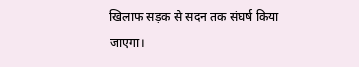खिलाफ सड़क से सदन तक संघर्ष किया जाएगा।